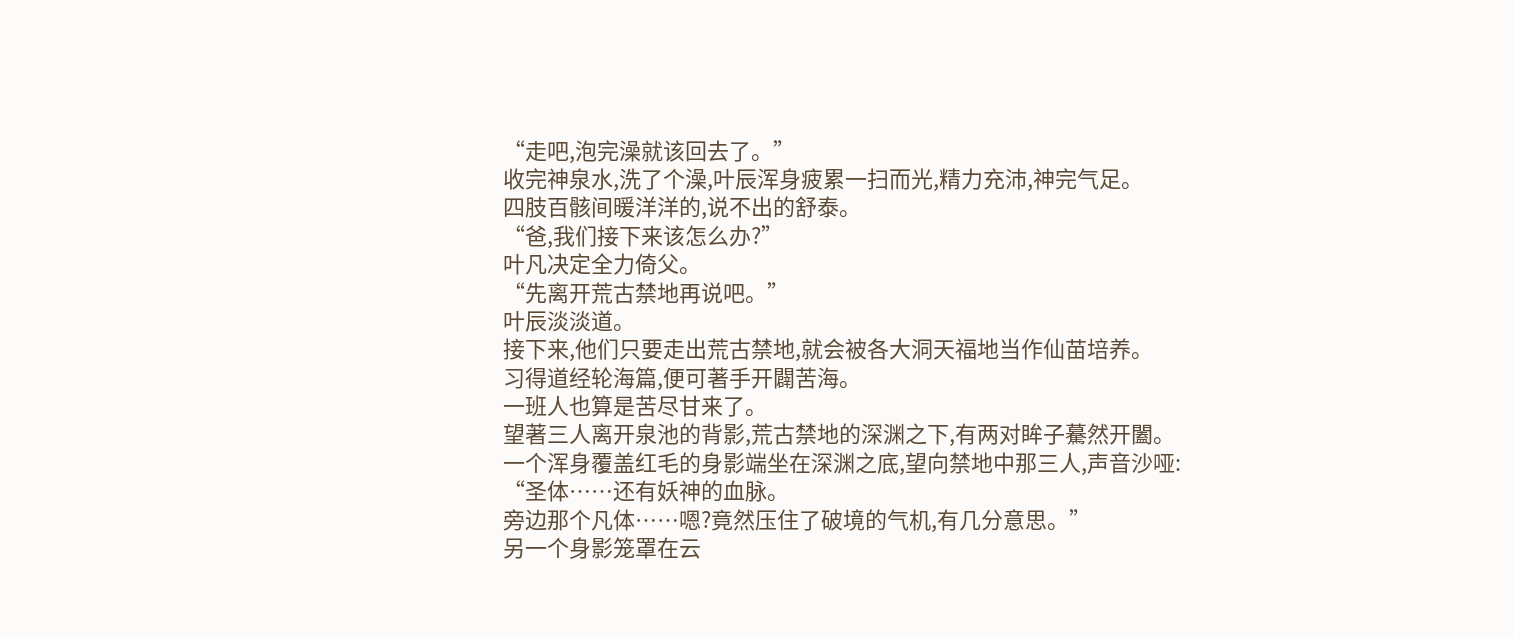“走吧,泡完澡就该回去了。”
收完神泉水,洗了个澡,叶辰浑身疲累一扫而光,精力充沛,神完气足。
四肢百骸间暖洋洋的,说不出的舒泰。
“爸,我们接下来该怎么办?”
叶凡决定全力倚父。
“先离开荒古禁地再说吧。”
叶辰淡淡道。
接下来,他们只要走出荒古禁地,就会被各大洞天福地当作仙苗培养。
习得道经轮海篇,便可著手开闢苦海。
一班人也算是苦尽甘来了。
望著三人离开泉池的背影,荒古禁地的深渊之下,有两对眸子驀然开闔。
一个浑身覆盖红毛的身影端坐在深渊之底,望向禁地中那三人,声音沙哑:
“圣体……还有妖神的血脉。
旁边那个凡体……嗯?竟然压住了破境的气机,有几分意思。”
另一个身影笼罩在云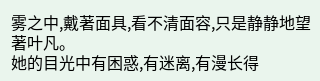雾之中,戴著面具,看不清面容,只是静静地望著叶凡。
她的目光中有困惑,有迷离,有漫长得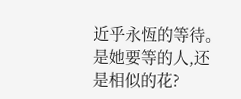近乎永恆的等待。
是她要等的人,还是相似的花?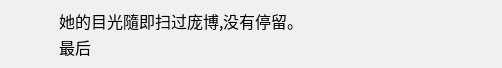她的目光隨即扫过庞博,没有停留。
最后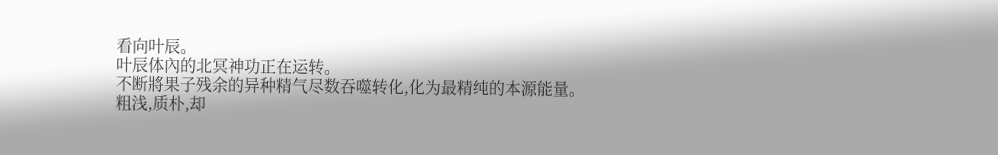看向叶辰。
叶辰体內的北冥神功正在运转。
不断將果子残余的异种精气尽数吞噬转化,化为最精纯的本源能量。
粗浅,质朴,却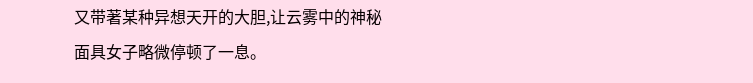又带著某种异想天开的大胆,让云雾中的神秘面具女子略微停顿了一息。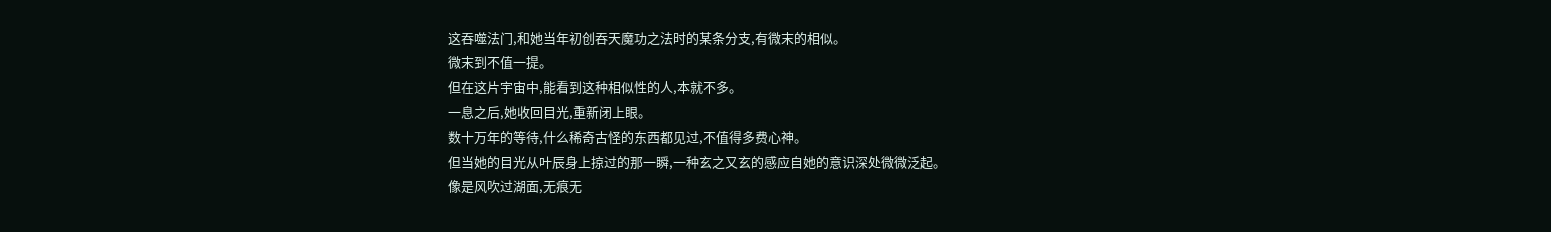这吞噬法门,和她当年初创吞天魔功之法时的某条分支,有微末的相似。
微末到不值一提。
但在这片宇宙中,能看到这种相似性的人,本就不多。
一息之后,她收回目光,重新闭上眼。
数十万年的等待,什么稀奇古怪的东西都见过,不值得多费心神。
但当她的目光从叶辰身上掠过的那一瞬,一种玄之又玄的感应自她的意识深处微微泛起。
像是风吹过湖面,无痕无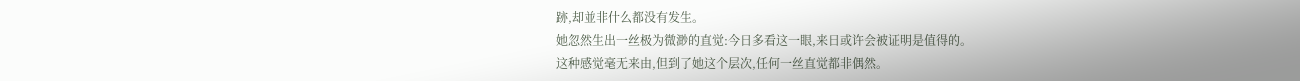跡,却並非什么都没有发生。
她忽然生出一丝极为微渺的直觉:今日多看这一眼,来日或许会被证明是值得的。
这种感觉毫无来由,但到了她这个层次,任何一丝直觉都非偶然。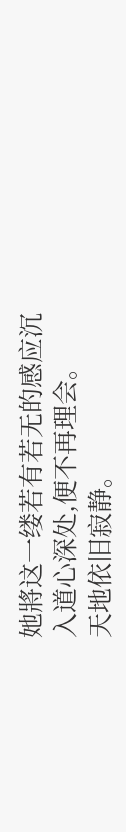她將这一缕若有若无的感应沉入道心深处,便不再理会。
天地依旧寂静。